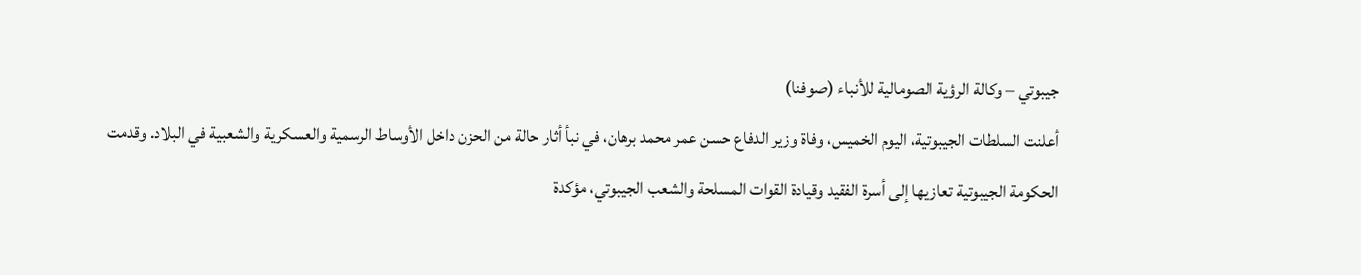جيبوتي – وكالة الرؤية الصومالية للأنباء (صوفنا)
أعلنت السلطات الجيبوتية، اليوم الخميس، وفاة وزير الدفاع حسن عمر محمد برهان، في نبأ أثار حالة من الحزن داخل الأوساط الرسمية والعسكرية والشعبية في البلاد. وقدمت الحكومة الجيبوتية تعازيها إلى أسرة الفقيد وقيادة القوات المسلحة والشعب الجيبوتي، مؤكدة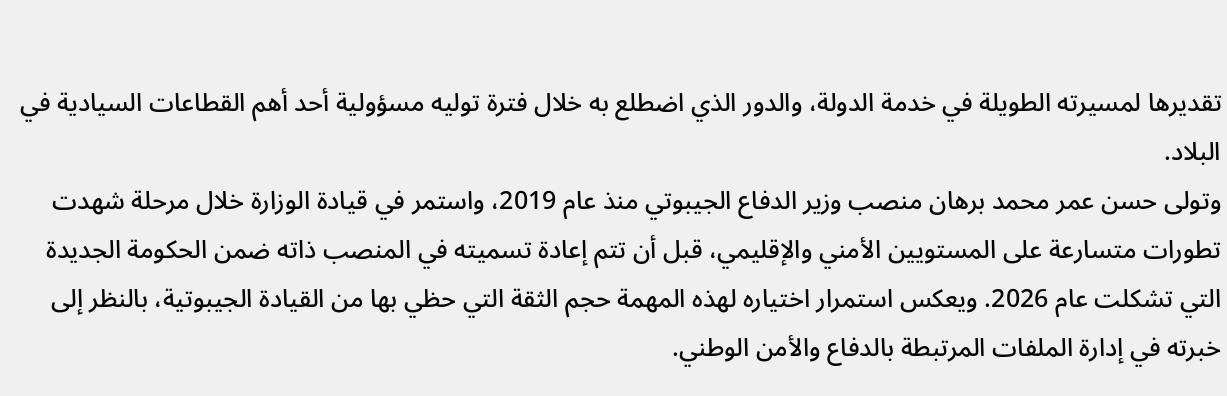تقديرها لمسيرته الطويلة في خدمة الدولة، والدور الذي اضطلع به خلال فترة توليه مسؤولية أحد أهم القطاعات السيادية في البلاد.
وتولى حسن عمر محمد برهان منصب وزير الدفاع الجيبوتي منذ عام 2019، واستمر في قيادة الوزارة خلال مرحلة شهدت تطورات متسارعة على المستويين الأمني والإقليمي، قبل أن تتم إعادة تسميته في المنصب ذاته ضمن الحكومة الجديدة التي تشكلت عام 2026. ويعكس استمرار اختياره لهذه المهمة حجم الثقة التي حظي بها من القيادة الجيبوتية، بالنظر إلى خبرته في إدارة الملفات المرتبطة بالدفاع والأمن الوطني.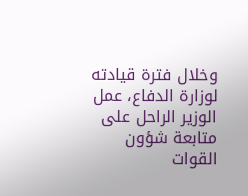وخلال فترة قيادته لوزارة الدفاع، عمل الوزير الراحل على متابعة شؤون القوات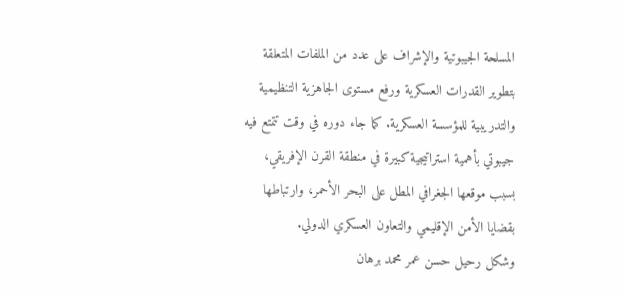المسلحة الجيبوتية والإشراف على عدد من الملفات المتعلقة بتطوير القدرات العسكرية ورفع مستوى الجاهزية التنظيمية والتدريبية للمؤسسة العسكرية. كما جاء دوره في وقت تتمتع فيه جيبوتي بأهمية استراتيجية كبيرة في منطقة القرن الإفريقي، بسبب موقعها الجغرافي المطل على البحر الأحمر، وارتباطها بقضايا الأمن الإقليمي والتعاون العسكري الدولي.
وشكل رحيل حسن عمر محمد برهان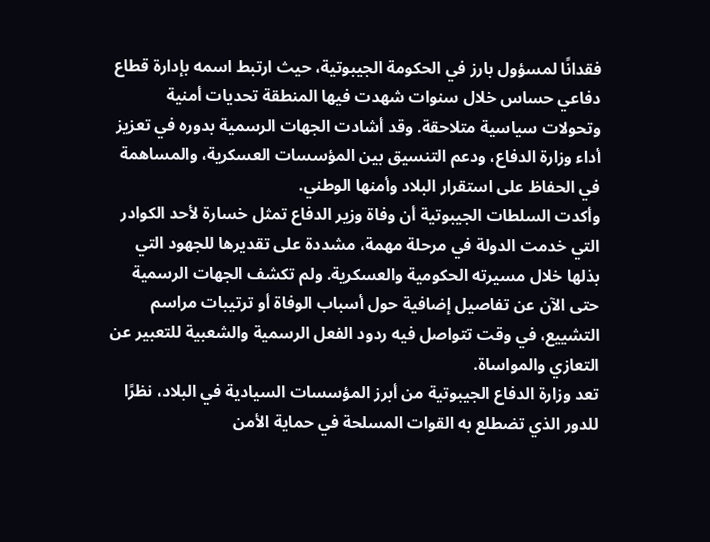فقدانًا لمسؤول بارز في الحكومة الجيبوتية، حيث ارتبط اسمه بإدارة قطاع دفاعي حساس خلال سنوات شهدت فيها المنطقة تحديات أمنية وتحولات سياسية متلاحقة. وقد أشادت الجهات الرسمية بدوره في تعزيز أداء وزارة الدفاع، ودعم التنسيق بين المؤسسات العسكرية، والمساهمة في الحفاظ على استقرار البلاد وأمنها الوطني.
وأكدت السلطات الجيبوتية أن وفاة وزير الدفاع تمثل خسارة لأحد الكوادر التي خدمت الدولة في مرحلة مهمة، مشددة على تقديرها للجهود التي بذلها خلال مسيرته الحكومية والعسكرية. ولم تكشف الجهات الرسمية حتى الآن عن تفاصيل إضافية حول أسباب الوفاة أو ترتيبات مراسم التشييع، في وقت تتواصل فيه ردود الفعل الرسمية والشعبية للتعبير عن التعازي والمواساة.
تعد وزارة الدفاع الجيبوتية من أبرز المؤسسات السيادية في البلاد، نظرًا للدور الذي تضطلع به القوات المسلحة في حماية الأمن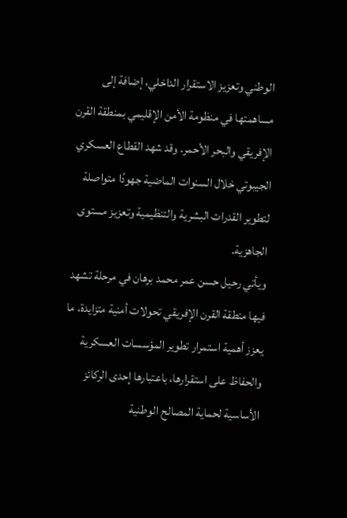الوطني وتعزيز الاستقرار الداخلي، إضافة إلى مساهمتها في منظومة الأمن الإقليمي بمنطقة القرن الإفريقي والبحر الأحمر. وقد شهد القطاع العسكري الجيبوتي خلال السنوات الماضية جهودًا متواصلة لتطوير القدرات البشرية والتنظيمية وتعزيز مستوى الجاهزية.
ويأتي رحيل حسن عمر محمد برهان في مرحلة تشهد فيها منطقة القرن الإفريقي تحولات أمنية متزايدة، ما يعزز أهمية استمرار تطوير المؤسسات العسكرية والحفاظ على استقرارها، باعتبارها إحدى الركائز الأساسية لحماية المصالح الوطنية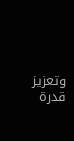وتعزيز قدرة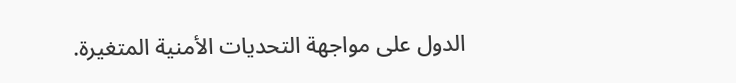الدول على مواجهة التحديات الأمنية المتغيرة.